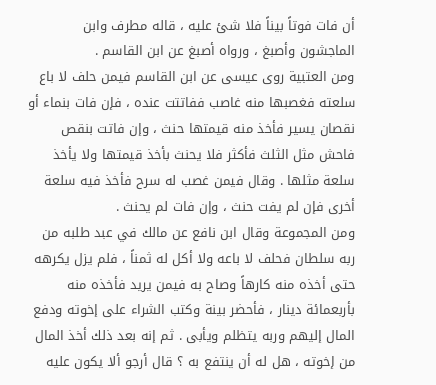أن فات فوتاً بيناً فلا شئ عليه ، قاله مطرف وابن الماجشون وأصبغ ، ورواه أصبغ عن ابن القاسم .
ومن العتبية روى عيسى عن ابن القاسم فيمن حلف لا باع سلعته فغصبها منه غاصب ففاتتت عنده ، فإن فات بنماء أو نقصان يسير فأخذ منه قيمتها حنث ، وإن فاتت بنقص فاحش مثل الثلث فأكثر فلا يحنث بأخذ قيمتها ولا يأخذ سلعة مثلها . وقال فيمن غصب له سرح فأخذ فيه سلعة أخرى فإن لم يفت حنث ، وإن فات لم يحنث .
ومن المجموعة وقال ابن نافع عن مالك في عبد طلبه من ربه سلطان فحلف لا باعه ولا أكل له ثمناً ، فلم يزل يكرهه حتى أخذه منه كارهاً وصاح به فيمن يريد فأخذه منه بأربعمائة دينار ، فأحضر بينة وكتب الشراء على إخوته ودفع المال إليهم وربه يتظلم ويأبى . ثم إنه بعد ذلك أخذ المال من إخوته ، هل له أن ينتفع به ؟ قال أرجو ألا يكون عليه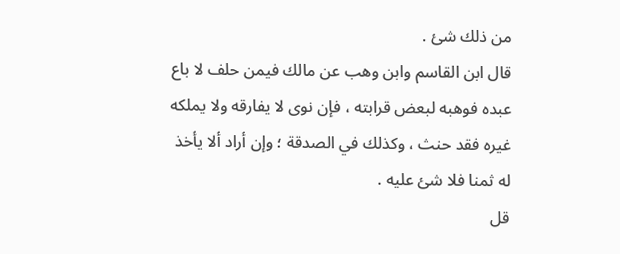من ذلك شئ .
قال ابن القاسم وابن وهب عن مالك فيمن حلف لا باع عبده فوهبه لبعض قرابته ، فإن نوى لا يفارقه ولا يملكه غيره فقد حنث ، وكذلك في الصدقة ؛ وإن أراد ألا يأخذ له ثمنا فلا شئ عليه .
قل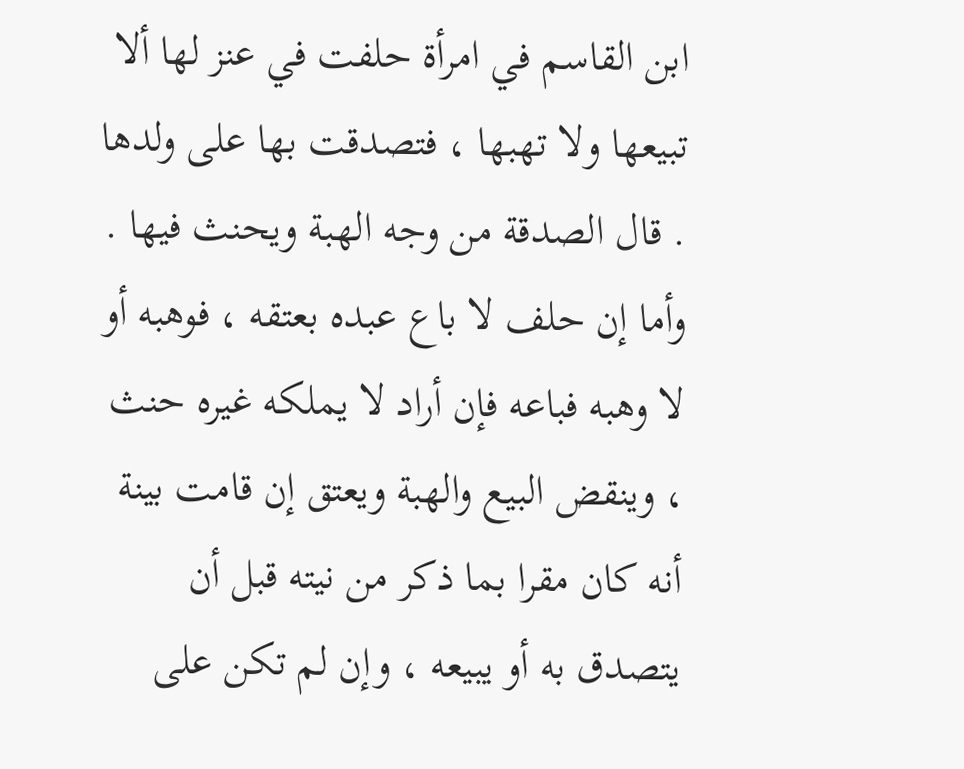ابن القاسم في امرأة حلفت في عنز لها ألا تبيعها ولا تهبها ، فتصدقت بها على ولدها . قال الصدقة من وجه الهبة ويحنث فيها . وأما إن حلف لا باع عبده بعتقه ، فوهبه أو لا وهبه فباعه فإن أراد لا يملكه غيره حنث ، وينقض البيع والهبة ويعتق إن قامت بينة أنه كان مقرا بما ذكر من نيته قبل أن يتصدق به أو يبيعه ، وإن لم تكن على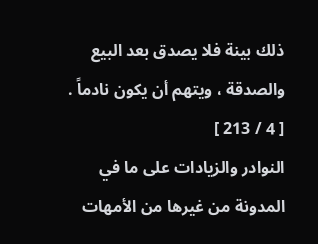ذلك بينة فلا يصدق بعد البيع والصدقة ، ويتهم أن يكون نادماً .
[ 4 / 213 ]
النوادر والزيادات على ما في المدونة من غيرها من الأمهات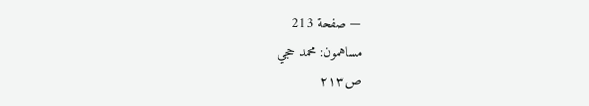— صفحة 213
مساهمون: محمد حجي
ص٢١٣